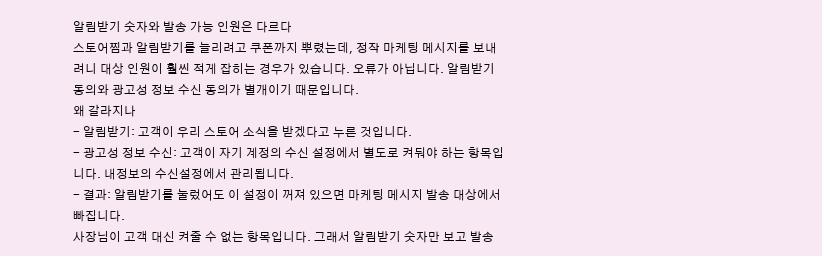알림받기 숫자와 발송 가능 인원은 다르다
스토어찜과 알림받기를 늘리려고 쿠폰까지 뿌렸는데, 정작 마케팅 메시지를 보내려니 대상 인원이 훨씬 적게 잡히는 경우가 있습니다. 오류가 아닙니다. 알림받기 동의와 광고성 정보 수신 동의가 별개이기 때문입니다.
왜 갈라지나
- 알림받기: 고객이 우리 스토어 소식을 받겠다고 누른 것입니다.
- 광고성 정보 수신: 고객이 자기 계정의 수신 설정에서 별도로 켜둬야 하는 항목입니다. 내정보의 수신설정에서 관리됩니다.
- 결과: 알림받기를 눌렀어도 이 설정이 꺼져 있으면 마케팅 메시지 발송 대상에서 빠집니다.
사장님이 고객 대신 켜줄 수 없는 항목입니다. 그래서 알림받기 숫자만 보고 발송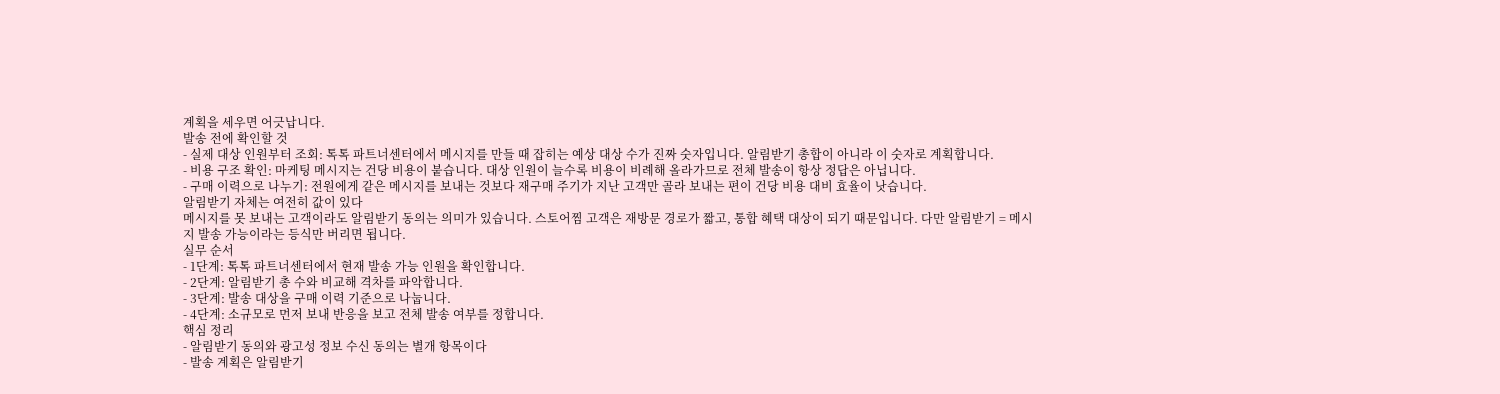계획을 세우면 어긋납니다.
발송 전에 확인할 것
- 실제 대상 인원부터 조회: 톡톡 파트너센터에서 메시지를 만들 때 잡히는 예상 대상 수가 진짜 숫자입니다. 알림받기 총합이 아니라 이 숫자로 계획합니다.
- 비용 구조 확인: 마케팅 메시지는 건당 비용이 붙습니다. 대상 인원이 늘수록 비용이 비례해 올라가므로 전체 발송이 항상 정답은 아닙니다.
- 구매 이력으로 나누기: 전원에게 같은 메시지를 보내는 것보다 재구매 주기가 지난 고객만 골라 보내는 편이 건당 비용 대비 효율이 낫습니다.
알림받기 자체는 여전히 값이 있다
메시지를 못 보내는 고객이라도 알림받기 동의는 의미가 있습니다. 스토어찜 고객은 재방문 경로가 짧고, 통합 혜택 대상이 되기 때문입니다. 다만 알림받기 = 메시지 발송 가능이라는 등식만 버리면 됩니다.
실무 순서
- 1단계: 톡톡 파트너센터에서 현재 발송 가능 인원을 확인합니다.
- 2단계: 알림받기 총 수와 비교해 격차를 파악합니다.
- 3단계: 발송 대상을 구매 이력 기준으로 나눕니다.
- 4단계: 소규모로 먼저 보내 반응을 보고 전체 발송 여부를 정합니다.
핵심 정리
- 알림받기 동의와 광고성 정보 수신 동의는 별개 항목이다
- 발송 계획은 알림받기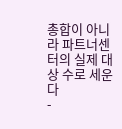총합이 아니라 파트너센터의 실제 대상 수로 세운다
-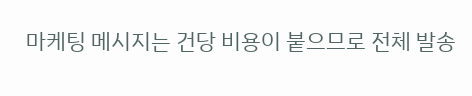마케팅 메시지는 건당 비용이 붙으므로 전체 발송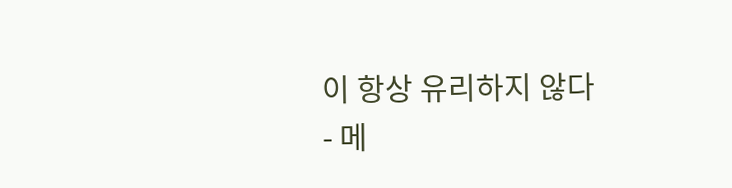이 항상 유리하지 않다
- 메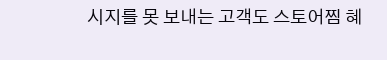시지를 못 보내는 고객도 스토어찜 혜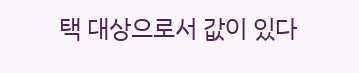택 대상으로서 값이 있다